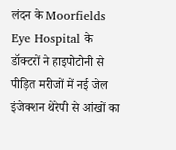लंदन के Moorfields Eye Hospital के डॉक्टरों ने हाइपोटोनी से पीड़ित मरीजों में नई जेल इंजेक्शन थेरेपी से आंखों का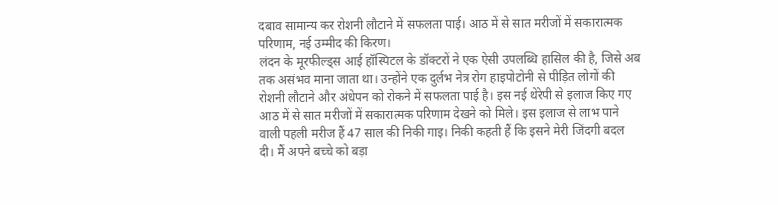दबाव सामान्य कर रोशनी लौटाने में सफलता पाई। आठ में से सात मरीजों में सकारात्मक परिणाम, नई उम्मीद की किरण।
लंदन के मूरफील्ड्स आई हॉस्पिटल के डॉक्टरों ने एक ऐसी उपलब्धि हासिल की है, जिसे अब तक असंभव माना जाता था। उन्होंने एक दुर्लभ नेत्र रोग हाइपोटोनी से पीड़ित लोगों की रोशनी लौटाने और अंधेपन को रोकने में सफलता पाई है। इस नई थेरेपी से इलाज किए गए आठ में से सात मरीजों में सकारात्मक परिणाम देखने को मिले। इस इलाज से लाभ पाने वाली पहली मरीज हैं 47 साल की निकी गाइ। निकी कहती हैं कि इसने मेरी जिंदगी बदल दी। मैं अपने बच्चे को बड़ा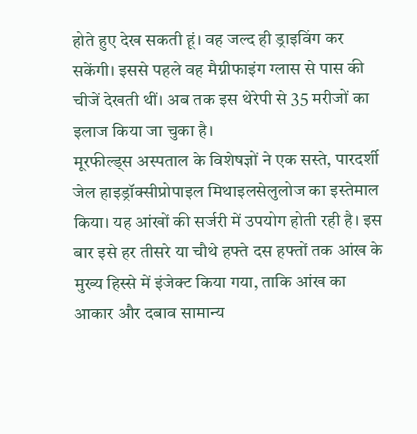होते हुए देख सकती हूं। वह जल्द ही ड्राइविंग कर सकेंगी। इससे पहले वह मैग्नीफाइंग ग्लास से पास की चीजें देखती थीं। अब तक इस थेरेपी से 35 मरीजों का इलाज किया जा चुका है।
मूरफील्ड्स अस्पताल के विशेषज्ञों ने एक सस्ते, पारदर्शी जेल हाइड्रॉक्सीप्रोपाइल मिथाइलसेलुलोज का इस्तेमाल किया। यह आंखों की सर्जरी में उपयोग होती रही है। इस बार इसे हर तीसरे या चौथे हफ्ते दस हफ्तों तक आंख के मुख्य हिस्से में इंजेक्ट किया गया, ताकि आंख का आकार और दबाव सामान्य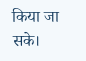किया जा सके।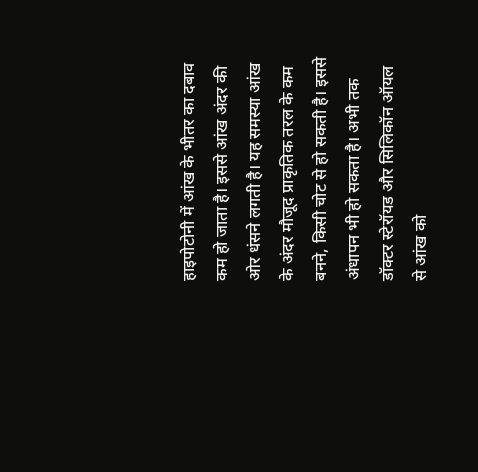हाइपोटोनी में आंख के भीतर का दबाव कम हो जाता है। इससे आंख अंदर की ओर धंसने लगती है। यह समस्या आंख के अंदर मौजूद प्राकृतिक तरल के कम बनने, किसी चोट से हो सकती है। इससे अंधापन भी हो सकता है। अभी तक डॉक्टर स्टेरॉयड और सिलिकॉन ऑयल से आंख को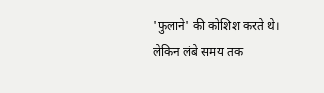'फुलाने' की कोशिश करते थे। लेकिन लंबे समय तक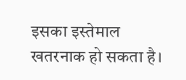इसका इस्तेमाल खतरनाक हो सकता है।